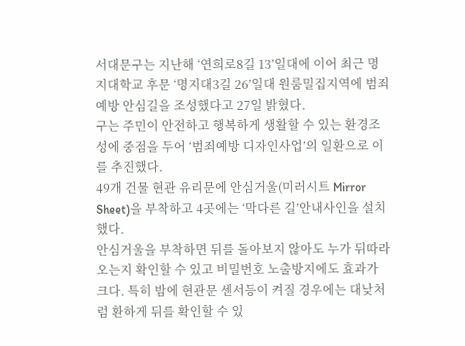서대문구는 지난해 ‘연희로8길 13’일대에 이어 최근 명지대학교 후문 ‘명지대3길 26’일대 원룸밀집지역에 범죄예방 안심길을 조성했다고 27일 밝혔다.
구는 주민이 안전하고 행복하게 생활할 수 있는 환경조성에 중점을 두어 ‘범죄예방 디자인사업’의 일환으로 이를 추진했다.
49개 건물 현관 유리문에 안심거울(미러시트 Mirror Sheet)을 부착하고 4곳에는 ‘막다른 길’안내사인을 설치했다.
안심거울을 부착하면 뒤를 돌아보지 않아도 누가 뒤따라오는지 확인할 수 있고 비밀번호 노출방지에도 효과가 크다. 특히 밤에 현관문 센서등이 켜질 경우에는 대낮처럼 환하게 뒤를 확인할 수 있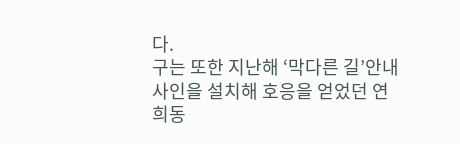다.
구는 또한 지난해 ‘막다른 길’안내사인을 설치해 호응을 얻었던 연희동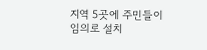지역 5곳에 주민들이 임의로 설치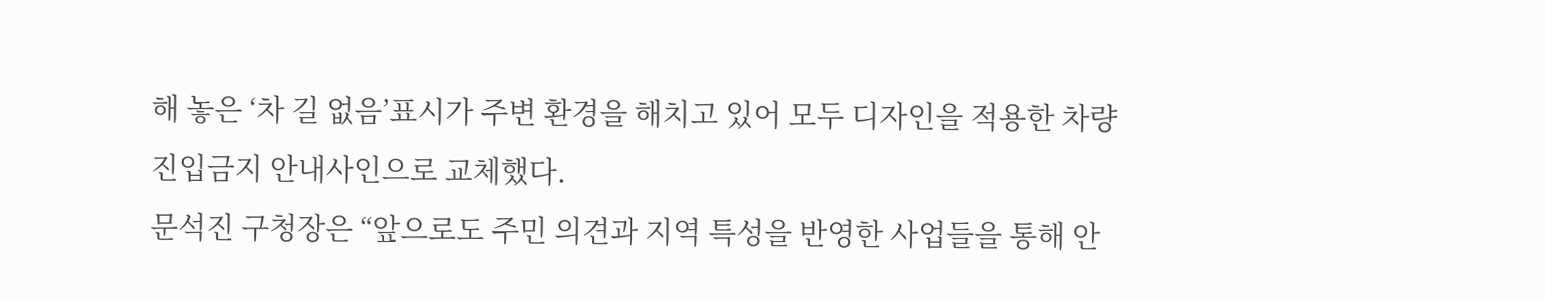해 놓은 ‘차 길 없음’표시가 주변 환경을 해치고 있어 모두 디자인을 적용한 차량진입금지 안내사인으로 교체했다.
문석진 구청장은 “앞으로도 주민 의견과 지역 특성을 반영한 사업들을 통해 안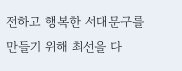전하고 행복한 서대문구를 만들기 위해 최선을 다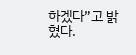하겠다”고 밝혔다.